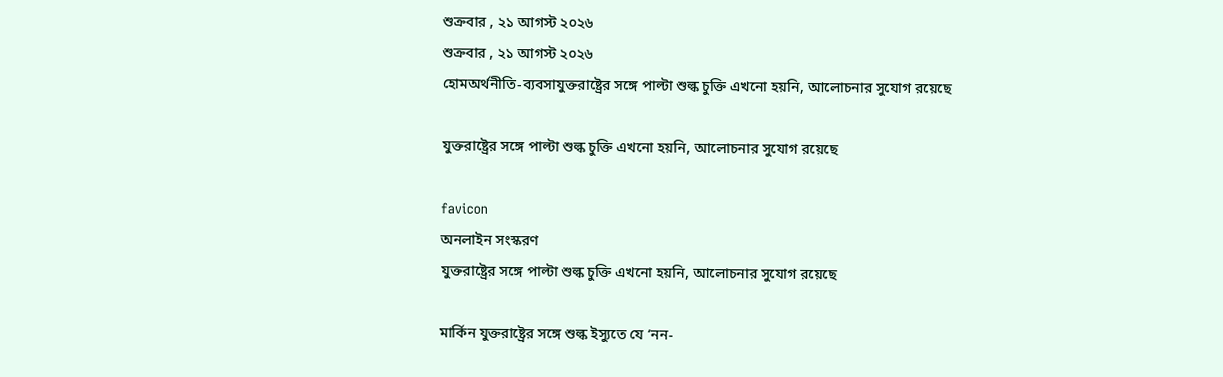শুক্রবার , ২১ আগস্ট ২০২৬
শুক্রবার , ২১ আগস্ট ২০২৬
হোমঅর্থনীতি-ব্যবসাযুক্তরাষ্ট্রের সঙ্গে পাল্টা শুল্ক চুক্তি এখনো হয়নি, আলোচনার সুযোগ রয়েছে

যুক্তরাষ্ট্রের সঙ্গে পাল্টা শুল্ক চুক্তি এখনো হয়নি, আলোচনার সুযোগ রয়েছে

favicon
অনলাইন সংস্করণ
যুক্তরাষ্ট্রের সঙ্গে পাল্টা শুল্ক চুক্তি এখনো হয়নি, আলোচনার সুযোগ রয়েছে

মার্কিন যুক্তরাষ্ট্রের সঙ্গে শুল্ক ইস্যুতে যে ‘নন-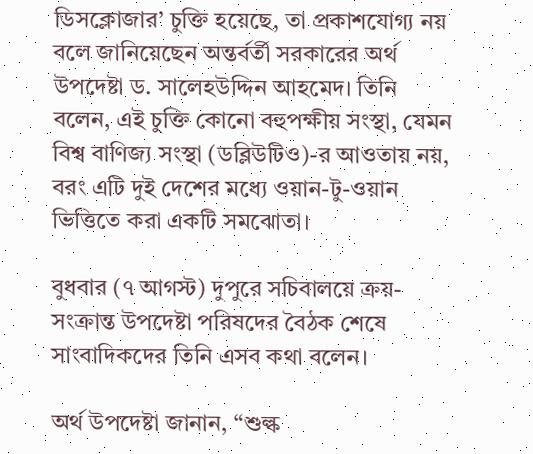ডিসক্লোজার’ চুক্তি হয়েছে, তা প্রকাশযোগ্য নয় বলে জানিয়েছেন অন্তর্বর্তী সরকারের অর্থ উপদেষ্টা ড. সালেহউদ্দিন আহমেদ। তিনি বলেন, এই চুক্তি কোনো বহুপক্ষীয় সংস্থা, যেমন বিশ্ব বাণিজ্য সংস্থা (ডব্লিউটিও)-র আওতায় নয়, বরং এটি দুই দেশের মধ্যে ওয়ান-টু-ওয়ান ভিত্তিতে করা একটি সমঝোতা।

বুধবার (৭ আগস্ট) দুপুরে সচিবালয়ে ক্রয়-সংক্রান্ত উপদেষ্টা পরিষদের বৈঠক শেষে সাংবাদিকদের তিনি এসব কথা বলেন।

অর্থ উপদেষ্টা জানান, “শুল্ক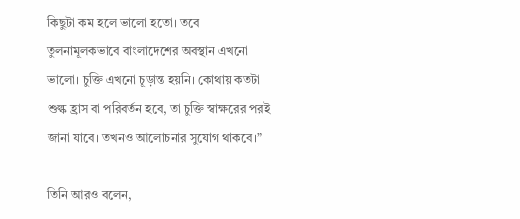কিছুটা কম হলে ভালো হতো। তবে তুলনামূলকভাবে বাংলাদেশের অবস্থান এখনো ভালো। চুক্তি এখনো চূড়ান্ত হয়নি। কোথায় কতটা শুল্ক হ্রাস বা পরিবর্তন হবে, তা চুক্তি স্বাক্ষরের পরই জানা যাবে। তখনও আলোচনার সুযোগ থাকবে।”

তিনি আরও বলেন,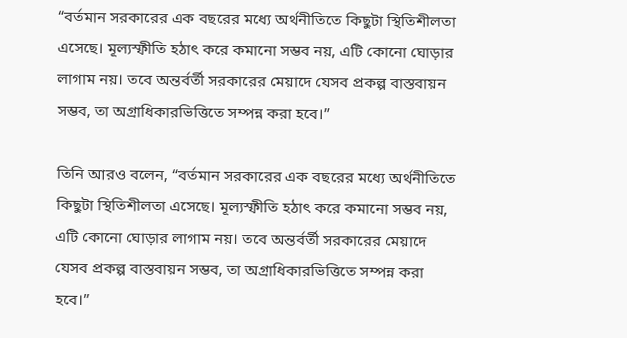“বর্তমান সরকারের এক বছরের মধ্যে অর্থনীতিতে কিছুটা স্থিতিশীলতা এসেছে। মূল্যস্ফীতি হঠাৎ করে কমানো সম্ভব নয়, এটি কোনো ঘোড়ার লাগাম নয়। তবে অন্তর্বর্তী সরকারের মেয়াদে যেসব প্রকল্প বাস্তবায়ন সম্ভব, তা অগ্রাধিকারভিত্তিতে সম্পন্ন করা হবে।”

তিনি আরও বলেন, “বর্তমান সরকারের এক বছরের মধ্যে অর্থনীতিতে কিছুটা স্থিতিশীলতা এসেছে। মূল্যস্ফীতি হঠাৎ করে কমানো সম্ভব নয়, এটি কোনো ঘোড়ার লাগাম নয়। তবে অন্তর্বর্তী সরকারের মেয়াদে যেসব প্রকল্প বাস্তবায়ন সম্ভব, তা অগ্রাধিকারভিত্তিতে সম্পন্ন করা হবে।”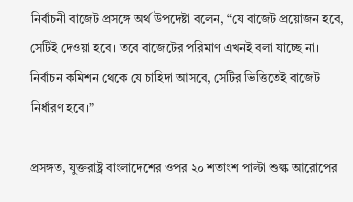নির্বাচনী বাজেট প্রসঙ্গে অর্থ উপদেষ্টা বলেন, “যে বাজেট প্রয়োজন হবে, সেটিই দেওয়া হবে। তবে বাজেটের পরিমাণ এখনই বলা যাচ্ছে না। নির্বাচন কমিশন থেকে যে চাহিদা আসবে, সেটির ভিত্তিতেই বাজেট নির্ধারণ হবে।”

প্রসঙ্গত, যুক্তরাষ্ট্র বাংলাদেশের ওপর ২০ শতাংশ পাল্টা শুল্ক আরোপের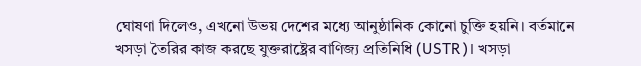ঘোষণা দিলেও, এখনো উভয় দেশের মধ্যে আনুষ্ঠানিক কোনো চুক্তি হয়নি। বর্তমানে খসড়া তৈরির কাজ করছে যুক্তরাষ্ট্রের বাণিজ্য প্রতিনিধি (USTR)। খসড়া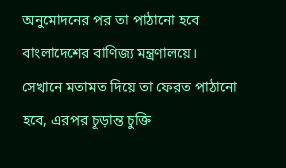অনুমোদনের পর তা পাঠানো হবে বাংলাদেশের বাণিজ্য মন্ত্রণালয়ে। সেখানে মতামত দিয়ে তা ফেরত পাঠানো হবে, এরপর চূড়ান্ত চুক্তি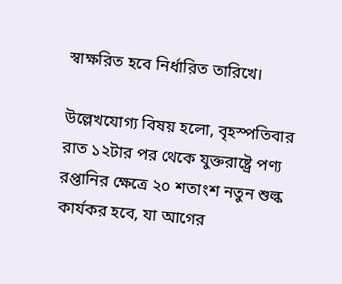স্বাক্ষরিত হবে নির্ধারিত তারিখে।

উল্লেখযোগ্য বিষয় হলো, বৃহস্পতিবার রাত ১২টার পর থেকে যুক্তরাষ্ট্রে পণ্য রপ্তানির ক্ষেত্রে ২০ শতাংশ নতুন শুল্ক কার্যকর হবে, যা আগের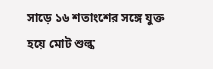সাড়ে ১৬ শতাংশের সঙ্গে যুক্ত হয়ে মোট শুল্ক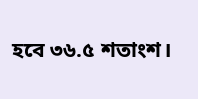হবে ৩৬.৫ শতাংশ।